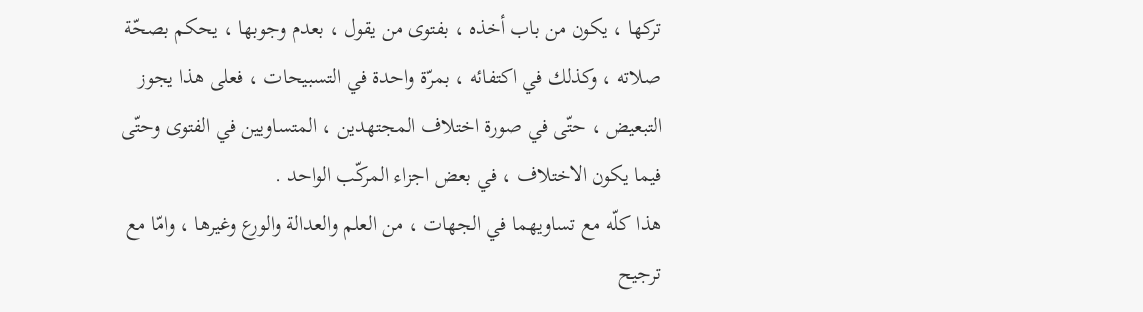تركها ، يكون من باب أخذه ، بفتوى من يقول ، بعدم وجوبها ، يحكم بصحّة صلاته ، وكذلك في اكتفائه ، بمرّة واحدة في التسبيحات ، فعلى هذا يجوز التبعيض ، حتّى في صورة اختلاف المجتهدين ، المتساويين في الفتوى وحتّى فيما يكون الاختلاف ، في بعض اجزاء المركّب الواحد .
هذا كلّه مع تساويهما في الجهات ، من العلم والعدالة والورع وغيرها ، وامّا مع ترجيح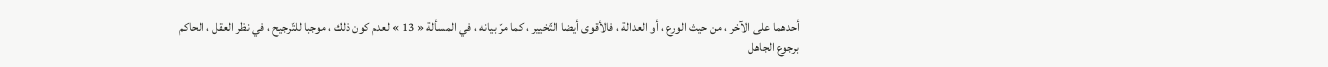أحدهما على الآخر ، من حيث الورع ، أو العدالة ، فالأقوى أيضا التّخيير ، كما مرّ بيانه ، في المسألة « 13 » لعدم كون ذلك ، موجبا للتّرجيح ، في نظر العقل ، الحاكم برجوع الجاهل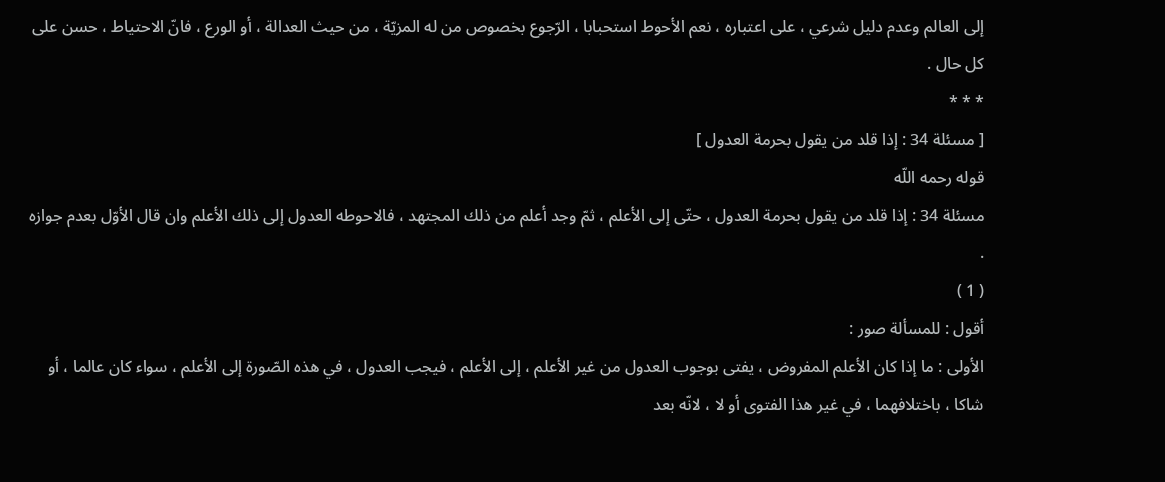إلى العالم وعدم دليل شرعي ، على اعتباره ، نعم الأحوط استحبابا ، الرّجوع بخصوص من له المزيّة ، من حيث العدالة ، أو الورع ، فانّ الاحتياط ، حسن على كل حال .
* * *
[ مسئلة 34 : إذا قلد من يقول بحرمة العدول ]
قوله رحمه اللّه
مسئلة 34 : إذا قلد من يقول بحرمة العدول ، حتّى إلى الأعلم ، ثمّ وجد أعلم من ذلك المجتهد ، فالاحوطه العدول إلى ذلك الأعلم وان قال الأوّل بعدم جوازه .
( 1 )
أقول : للمسألة صور :
الأولى : ما إذا كان الأعلم المفروض ، يفتى بوجوب العدول من غير الأعلم ، إلى الأعلم ، فيجب العدول ، في هذه الصّورة إلى الأعلم ، سواء كان عالما ، أو شاكا ، باختلافهما ، في غير هذا الفتوى أو لا ، لانّه بعد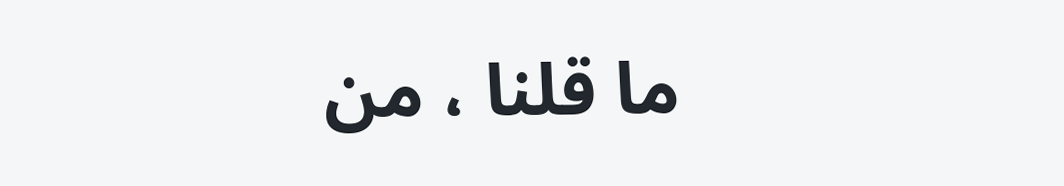ما قلنا ، من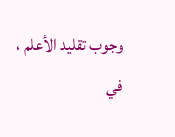وجوب تقليد الأعلم ، في